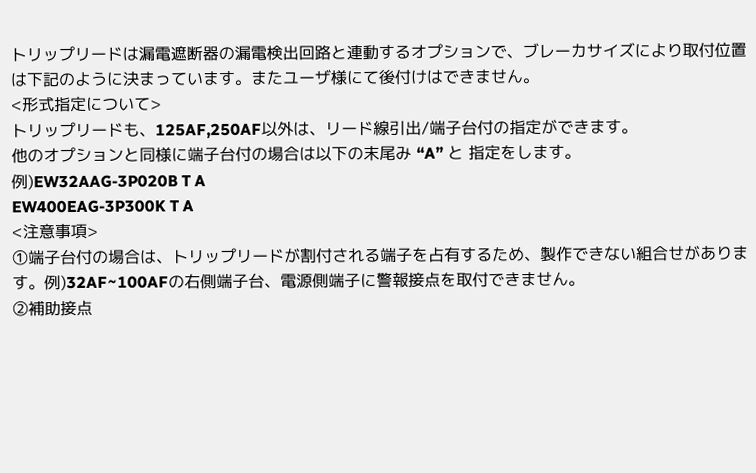トリップリードは漏電遮断器の漏電検出回路と連動するオプションで、ブレーカサイズにより取付位置は下記のように決まっています。またユーザ様にて後付けはできません。
<形式指定について>
トリップリードも、125AF,250AF以外は、リード線引出/端子台付の指定ができます。
他のオプションと同様に端子台付の場合は以下の末尾み “A” と 指定をします。
例)EW32AAG-3P020B T A
EW400EAG-3P300K T A
<注意事項>
①端子台付の場合は、トリップリードが割付される端子を占有するため、製作できない組合せがあります。例)32AF~100AFの右側端子台、電源側端子に警報接点を取付できません。
②補助接点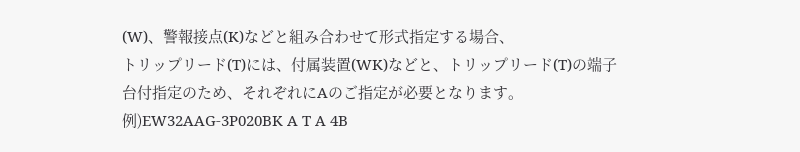(W)、警報接点(K)などと組み合わせて形式指定する場合、
トリップリード(T)には、付属装置(WK)などと、トリップリード(T)の端子台付指定のため、それぞれにAのご指定が必要となります。
例)EW32AAG-3P020BK A T A 4B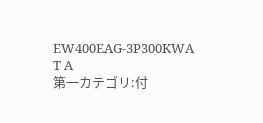EW400EAG-3P300KWA T A
第一カテゴリ:付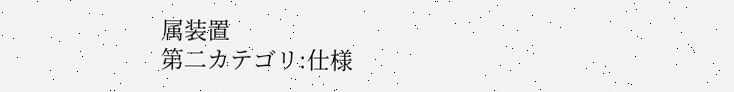属装置
第二カテゴリ:仕様